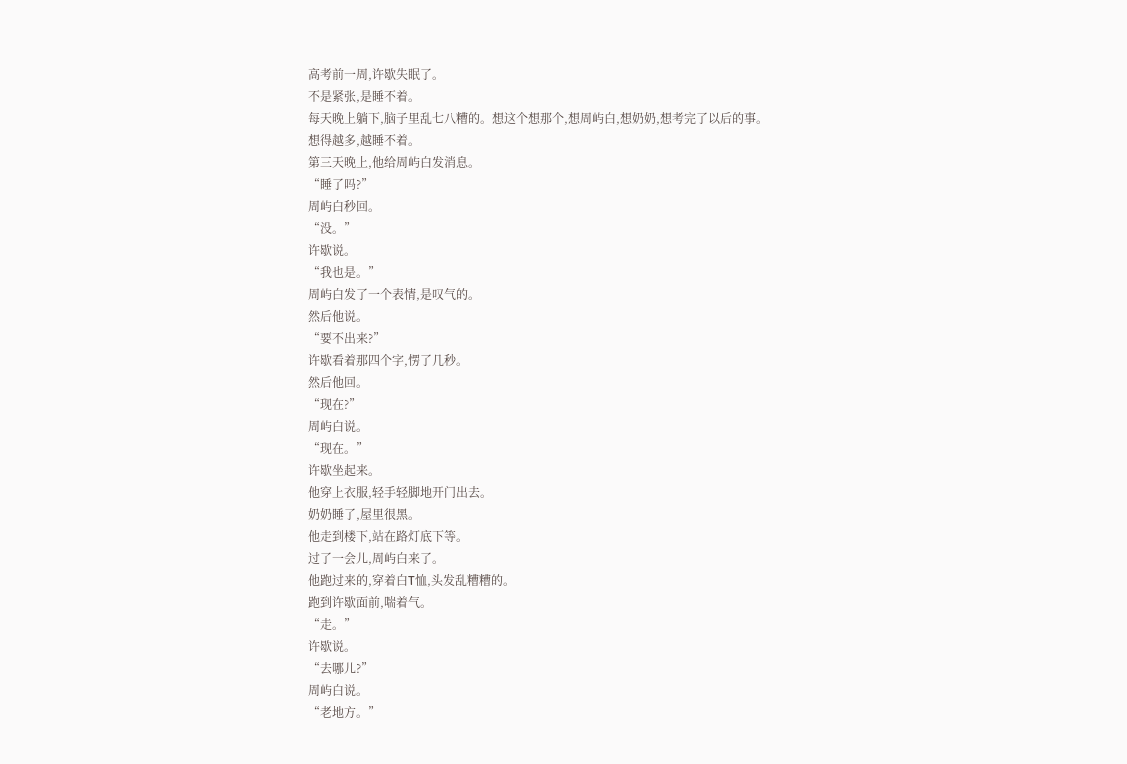高考前一周,许歇失眠了。
不是紧张,是睡不着。
每天晚上躺下,脑子里乱七八糟的。想这个想那个,想周屿白,想奶奶,想考完了以后的事。
想得越多,越睡不着。
第三天晚上,他给周屿白发消息。
“睡了吗?”
周屿白秒回。
“没。”
许歇说。
“我也是。”
周屿白发了一个表情,是叹气的。
然后他说。
“要不出来?”
许歇看着那四个字,愣了几秒。
然后他回。
“现在?”
周屿白说。
“现在。”
许歇坐起来。
他穿上衣服,轻手轻脚地开门出去。
奶奶睡了,屋里很黑。
他走到楼下,站在路灯底下等。
过了一会儿,周屿白来了。
他跑过来的,穿着白T恤,头发乱糟糟的。
跑到许歇面前,喘着气。
“走。”
许歇说。
“去哪儿?”
周屿白说。
“老地方。”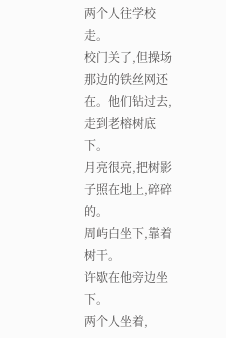两个人往学校走。
校门关了,但操场那边的铁丝网还在。他们钻过去,走到老榕树底下。
月亮很亮,把树影子照在地上,碎碎的。
周屿白坐下,靠着树干。
许歇在他旁边坐下。
两个人坐着,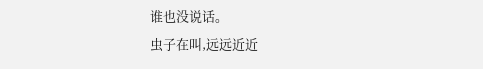谁也没说话。
虫子在叫,远远近近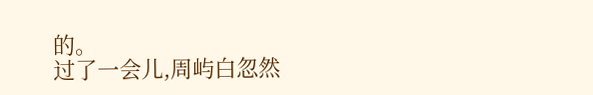的。
过了一会儿,周屿白忽然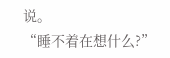说。
“睡不着在想什么?”